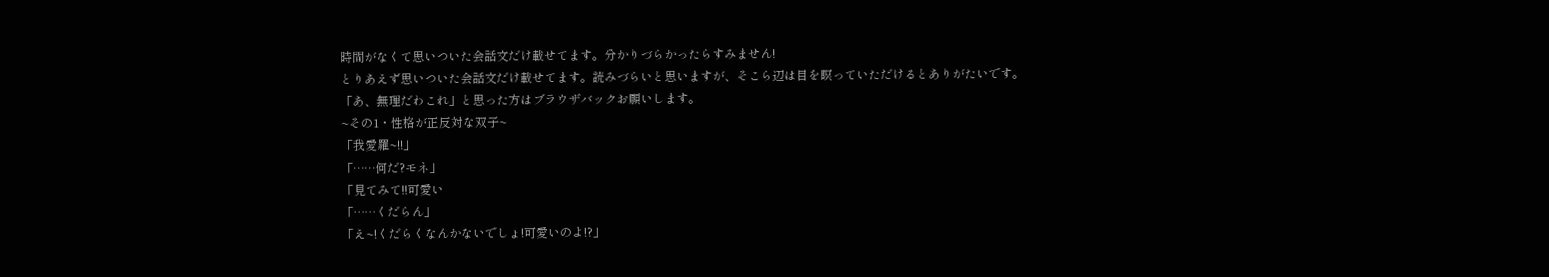時間がなくて思いついた会話文だけ載せてます。分かりづらかったらすみません!
とりあえず思いついた会話文だけ載せてます。読みづらいと思いますが、そこら辺は目を瞑っていただけるとありがたいです。
「あ、無理だわこれ」と思った方はブラウザバックお願いします。
~その1・性格が正反対な双子~
「我愛羅~!!」
「……何だ?モネ」
「見てみて!!可愛い
「……くだらん」
「え~!くだらくなんかないでしょ!可愛いのよ!?」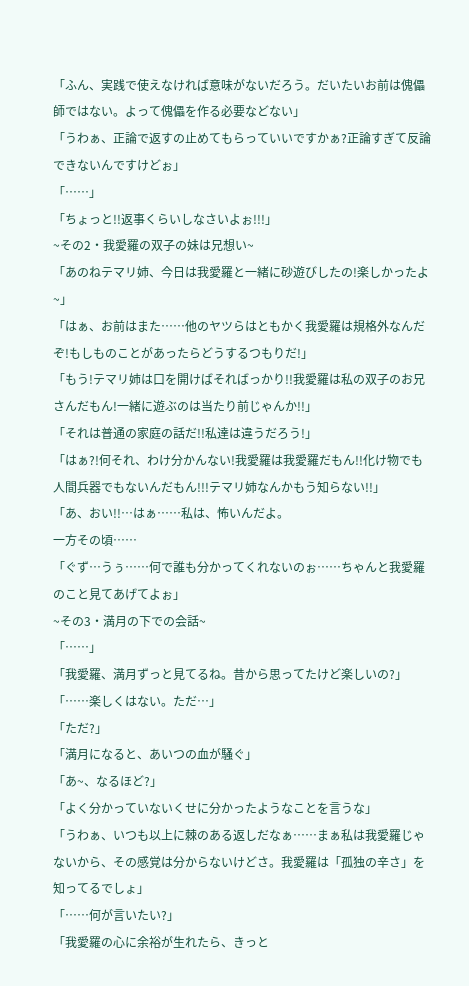「ふん、実践で使えなければ意味がないだろう。だいたいお前は傀儡師ではない。よって傀儡を作る必要などない」
「うわぁ、正論で返すの止めてもらっていいですかぁ?正論すぎて反論できないんですけどぉ」
「……」
「ちょっと!!返事くらいしなさいよぉ!!!」
~その2・我愛羅の双子の妹は兄想い~
「あのねテマリ姉、今日は我愛羅と一緒に砂遊びしたの!楽しかったよ~」
「はぁ、お前はまた……他のヤツらはともかく我愛羅は規格外なんだぞ!もしものことがあったらどうするつもりだ!」
「もう!テマリ姉は口を開けばそればっかり!!我愛羅は私の双子のお兄さんだもん!一緒に遊ぶのは当たり前じゃんか!!」
「それは普通の家庭の話だ!!私達は違うだろう!」
「はぁ?!何それ、わけ分かんない!我愛羅は我愛羅だもん!!化け物でも人間兵器でもないんだもん!!!テマリ姉なんかもう知らない!!」
「あ、おい!!…はぁ……私は、怖いんだよ。
一方その頃……
「ぐず…うぅ……何で誰も分かってくれないのぉ……ちゃんと我愛羅のこと見てあげてよぉ」
~その3・満月の下での会話~
「……」
「我愛羅、満月ずっと見てるね。昔から思ってたけど楽しいの?」
「……楽しくはない。ただ…」
「ただ?」
「満月になると、あいつの血が騒ぐ」
「あ~、なるほど?」
「よく分かっていないくせに分かったようなことを言うな」
「うわぁ、いつも以上に棘のある返しだなぁ……まぁ私は我愛羅じゃないから、その感覚は分からないけどさ。我愛羅は「孤独の辛さ」を知ってるでしょ」
「……何が言いたい?」
「我愛羅の心に余裕が生れたら、きっと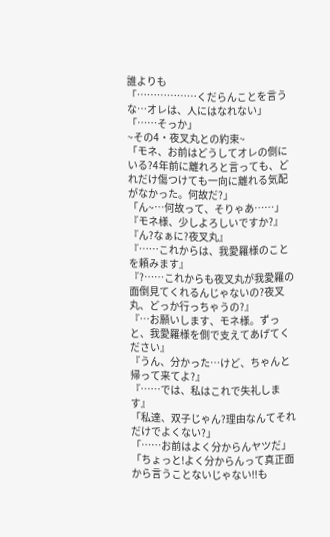誰よりも
「………………くだらんことを言うな…オレは、人にはなれない」
「……そっか」
~その4・夜叉丸との約束~
「モネ、お前はどうしてオレの側にいる?4年前に離れろと言っても、どれだけ傷つけても一向に離れる気配がなかった。何故だ?」
「ん~…何故って、そりゃあ……」
『モネ様、少しよろしいですか?』
『ん?なぁに?夜叉丸』
『……これからは、我愛羅様のことを頼みます』
『?……これからも夜叉丸が我愛羅の面倒見てくれるんじゃないの?夜叉丸、どっか行っちゃうの?』
『…お願いします、モネ様。ずっと、我愛羅様を側で支えてあげてください』
『うん、分かった…けど、ちゃんと帰って来てよ?』
『……では、私はこれで失礼します』
「私達、双子じゃん?理由なんてそれだけでよくない?」
「……お前はよく分からんヤツだ」
「ちょっと!よく分からんって真正面から言うことないじゃない!!も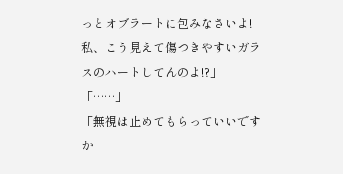っとオブラートに包みなさいよ!私、こう見えて傷つきやすいガラスのハートしてんのよ!?」
「……」
「無視は止めてもらっていいですか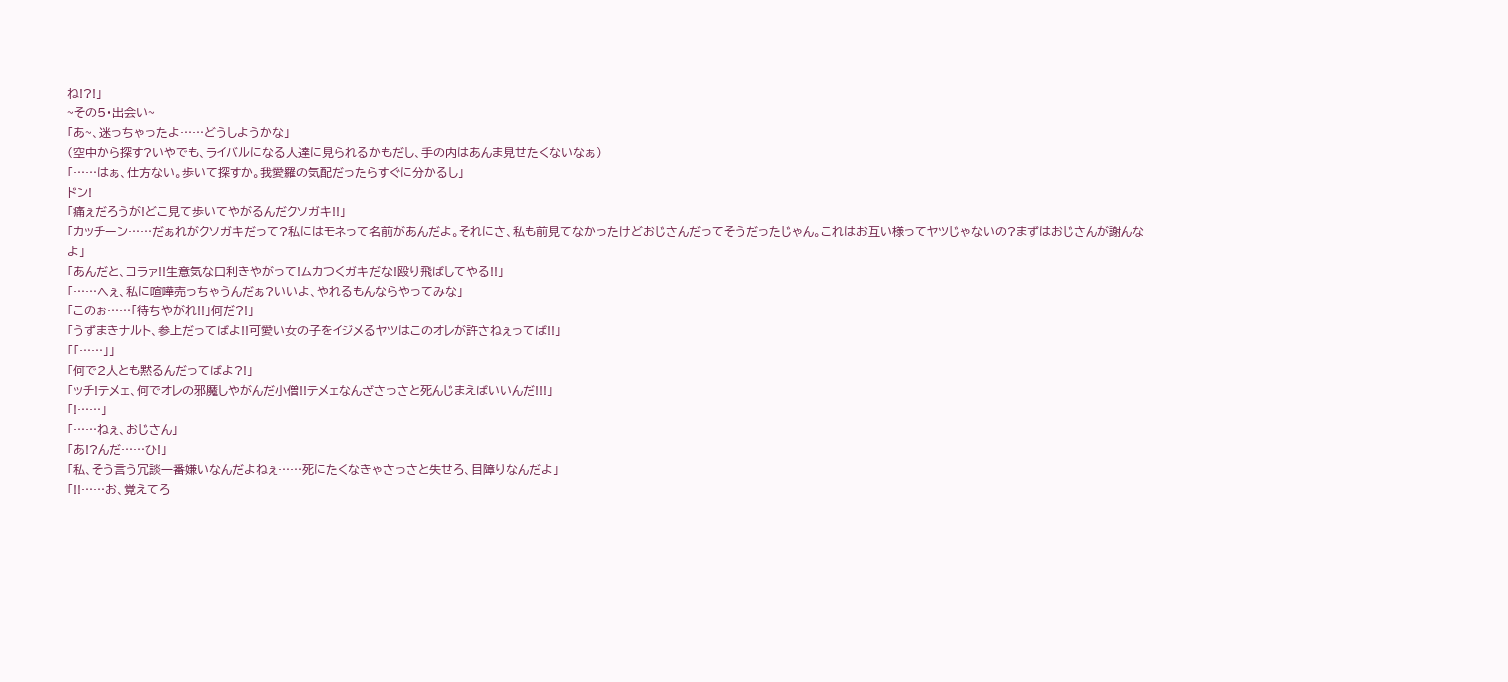ね!?!」
~その5・出会い~
「あ~、迷っちゃったよ……どうしようかな」
(空中から探す?いやでも、ライバルになる人達に見られるかもだし、手の内はあんま見せたくないなぁ)
「……はぁ、仕方ない。歩いて探すか。我愛羅の気配だったらすぐに分かるし」
ドン!
「痛ぇだろうが!どこ見て歩いてやがるんだクソガキ!!」
「カッチーン……だぁれがクソガキだって?私にはモネって名前があんだよ。それにさ、私も前見てなかったけどおじさんだってそうだったじゃん。これはお互い様ってヤツじゃないの?まずはおじさんが謝んなよ」
「あんだと、コラァ!!生意気な口利きやがって!ムカつくガキだな!殴り飛ばしてやる!!」
「……へぇ、私に喧嘩売っちゃうんだぁ?いいよ、やれるもんならやってみな」
「このぉ……「待ちやがれ!!」何だ?!」
「うずまきナルト、参上だってばよ!!可愛い女の子をイジメるヤツはこのオレが許さねぇってば!!」
「「……」」
「何で2人とも黙るんだってばよ?!」
「ッチ!テメェ、何でオレの邪魔しやがんだ小僧!!テメェなんざさっさと死んじまえばいいんだ!!!」
「!……」
「……ねぇ、おじさん」
「あ!?んだ……ひ!」
「私、そう言う冗談一番嫌いなんだよねぇ……死にたくなきゃさっさと失せろ、目障りなんだよ」
「!!……お、覚えてろ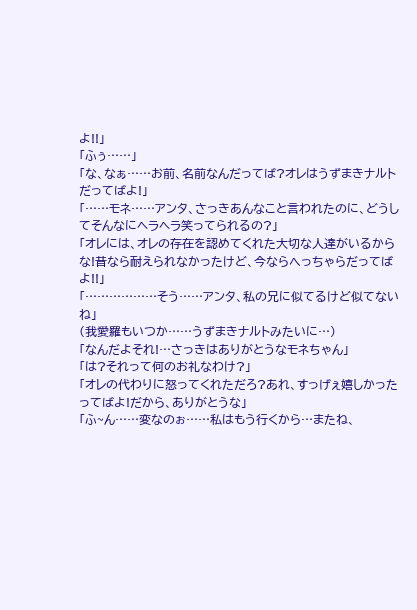よ!!」
「ふぅ……」
「な、なぁ……お前、名前なんだってば?オレはうずまきナルトだってばよ!」
「……モネ……アンタ、さっきあんなこと言われたのに、どうしてそんなにヘラヘラ笑ってられるの?」
「オレには、オレの存在を認めてくれた大切な人達がいるからな!昔なら耐えられなかったけど、今ならへっちゃらだってばよ!!」
「………………そう……アンタ、私の兄に似てるけど似てないね」
(我愛羅もいつか……うずまきナルトみたいに…)
「なんだよそれ!…さっきはありがとうなモネちゃん」
「は?それって何のお礼なわけ?」
「オレの代わりに怒ってくれただろ?あれ、すっげぇ嬉しかったってばよ!だから、ありがとうな」
「ふ~ん……変なのぉ……私はもう行くから…またね、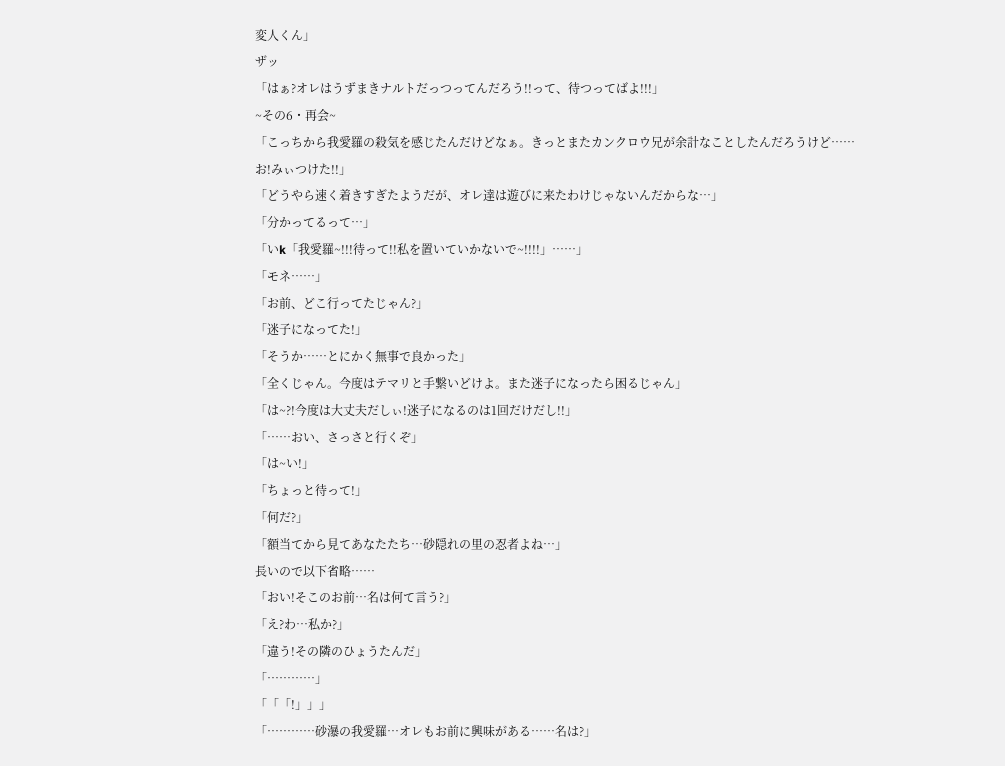変人くん」
ザッ
「はぁ?オレはうずまきナルトだっつってんだろう!!って、待つってばよ!!!」
~その6・再会~
「こっちから我愛羅の殺気を感じたんだけどなぁ。きっとまたカンクロウ兄が余計なことしたんだろうけど……お!みぃつけた!!」
「どうやら速く着きすぎたようだが、オレ達は遊びに来たわけじゃないんだからな…」
「分かってるって…」
「いk「我愛羅~!!!待って!!私を置いていかないで~!!!!」……」
「モネ……」
「お前、どこ行ってたじゃん?」
「迷子になってた!」
「そうか……とにかく無事で良かった」
「全くじゃん。今度はテマリと手繋いどけよ。また迷子になったら困るじゃん」
「は~?!今度は大丈夫だしぃ!迷子になるのは1回だけだし!!」
「……おい、さっさと行くぞ」
「は~い!」
「ちょっと待って!」
「何だ?」
「額当てから見てあなたたち…砂隠れの里の忍者よね…」
長いので以下省略……
「おい!そこのお前…名は何て言う?」
「え?わ…私か?」
「違う!その隣のひょうたんだ」
「…………」
「「「!」」」
「…………砂瀑の我愛羅…オレもお前に興味がある……名は?」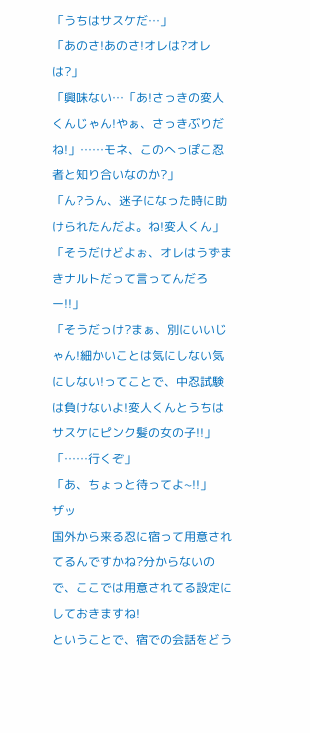「うちはサスケだ…」
「あのさ!あのさ!オレは?オレは?」
「興味ない…「あ!さっきの変人くんじゃん!やぁ、さっきぶりだね!」……モネ、このへっぽこ忍者と知り合いなのか?」
「ん?うん、迷子になった時に助けられたんだよ。ね!変人くん」
「そうだけどよぉ、オレはうずまきナルトだって言ってんだろー!!」
「そうだっけ?まぁ、別にいいじゃん!細かいことは気にしない気にしない!ってことで、中忍試験は負けないよ!変人くんとうちはサスケにピンク髪の女の子!!」
「……行くぞ」
「あ、ちょっと待ってよ~!!」
ザッ
国外から来る忍に宿って用意されてるんですかね?分からないので、ここでは用意されてる設定にしておきますね!
ということで、宿での会話をどう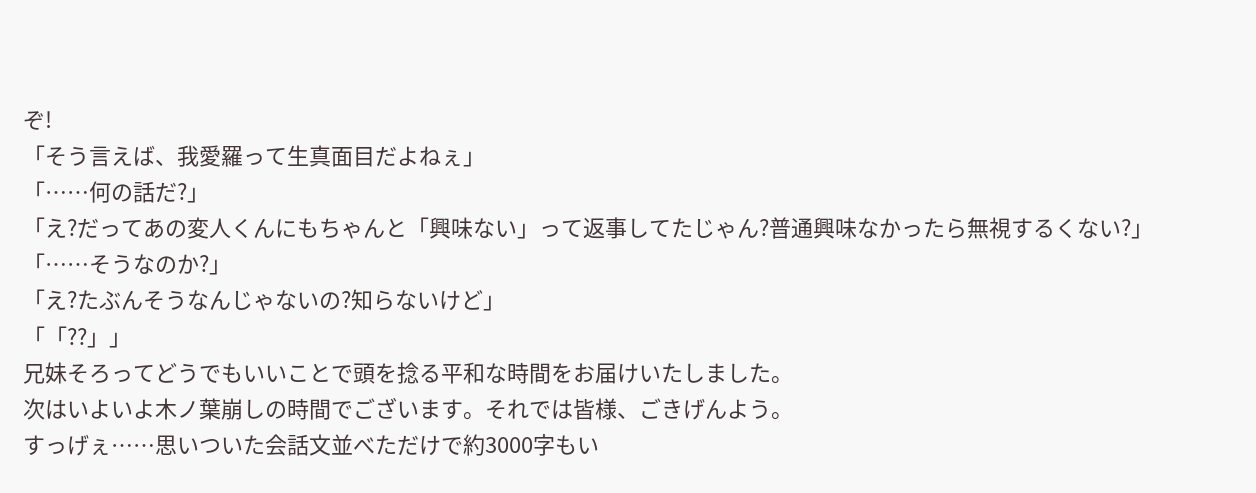ぞ!
「そう言えば、我愛羅って生真面目だよねぇ」
「……何の話だ?」
「え?だってあの変人くんにもちゃんと「興味ない」って返事してたじゃん?普通興味なかったら無視するくない?」
「……そうなのか?」
「え?たぶんそうなんじゃないの?知らないけど」
「「??」」
兄妹そろってどうでもいいことで頭を捻る平和な時間をお届けいたしました。
次はいよいよ木ノ葉崩しの時間でございます。それでは皆様、ごきげんよう。
すっげぇ……思いついた会話文並べただけで約3000字もい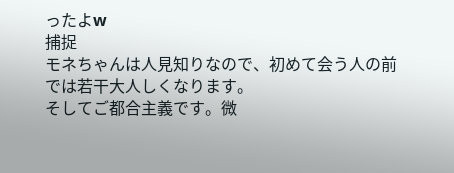ったよw
捕捉
モネちゃんは人見知りなので、初めて会う人の前では若干大人しくなります。
そしてご都合主義です。微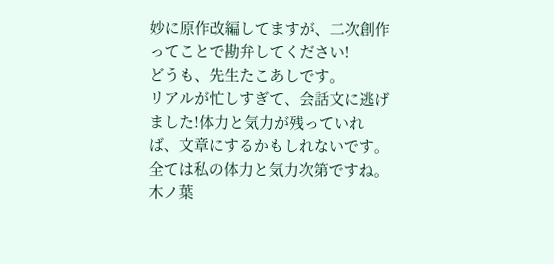妙に原作改編してますが、二次創作ってことで勘弁してください!
どうも、先生たこあしです。
リアルが忙しすぎて、会話文に逃げました!体力と気力が残っていれば、文章にするかもしれないです。全ては私の体力と気力次第ですね。
木ノ葉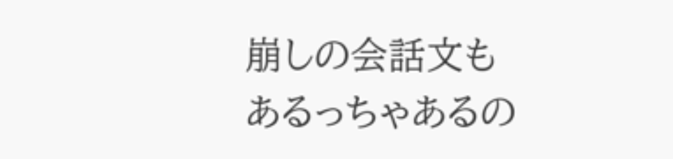崩しの会話文もあるっちゃあるの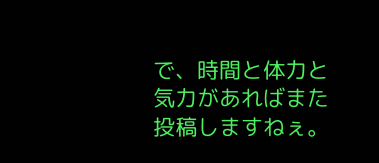で、時間と体力と気力があればまた投稿しますねぇ。